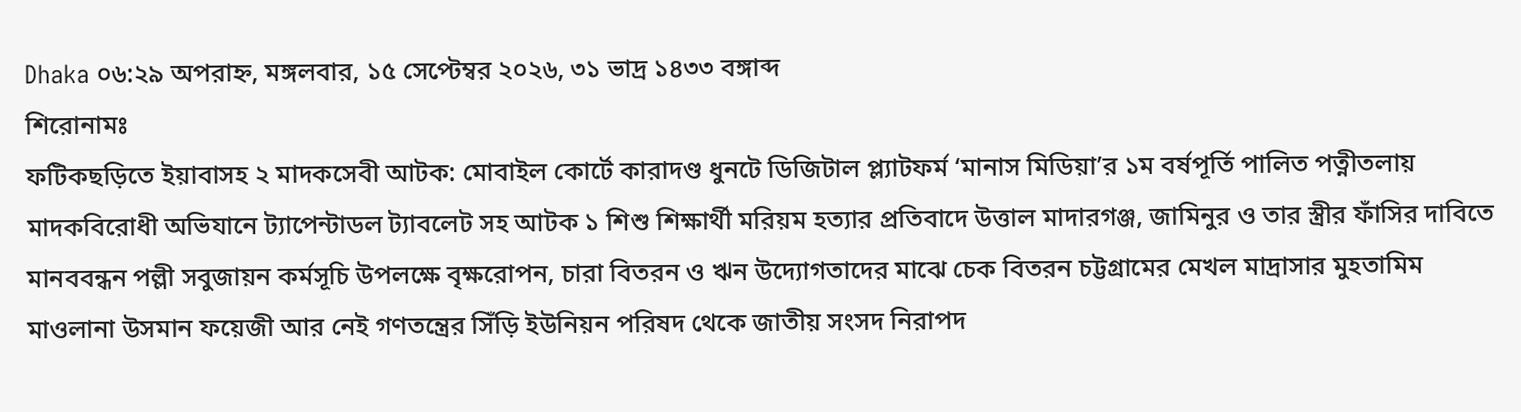Dhaka ০৬:২৯ অপরাহ্ন, মঙ্গলবার, ১৫ সেপ্টেম্বর ২০২৬, ৩১ ভাদ্র ১৪৩৩ বঙ্গাব্দ
শিরোনামঃ
ফটিকছড়িতে ইয়াবাসহ ২ মাদকসেবী আটক: মোবাইল কোর্টে কারাদণ্ড ধুনটে ডিজিটাল প্ল্যাটফর্ম ‘মানাস মিডিয়া’র ১ম বর্ষপূর্তি পালিত পত্নীতলায় মাদকবিরোধী অভিযানে ট্যাপেন্টাডল ট্যাবলেট সহ আটক ১ শিশু শিক্ষার্থী মরিয়ম হত্যার প্রতিবাদে উত্তাল মাদারগঞ্জ, জামিনুর ও তার স্ত্রীর ফাঁসির দাবিতে মানববন্ধন পল্লী সবুজায়ন কর্মসূচি উপলক্ষে বৃক্ষরোপন, চারা বিতরন ও ঋন উদ্যোগতাদের মাঝে চেক বিতরন চট্টগ্রামের মেখল মাদ্রাসার মুহতামিম মাওলানা উসমান ফয়েজী আর নেই গণতন্ত্রের সিঁড়ি ইউনিয়ন পরিষদ থেকে জাতীয় সংসদ নিরাপদ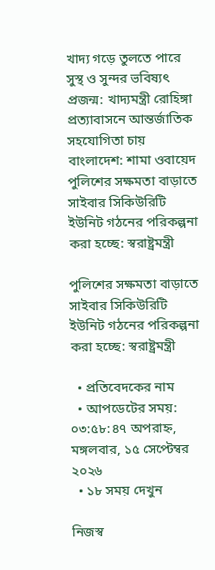খাদ্য গড়ে তুলতে পারে সুস্থ ও সুন্দর ভবিষ্যৎ প্রজন্ম: খাদ্যমন্ত্রী রোহিঙ্গা প্রত্যাবাসনে আন্তর্জাতিক সহযোগিতা চায় বাংলাদেশ: শামা ওবায়েদ পুলিশের সক্ষমতা বাড়াতে সাইবার সিকিউরিটি ইউনিট গঠনের পরিকল্পনা করা হচ্ছে: স্বরাষ্ট্রমন্ত্রী

পুলিশের সক্ষমতা বাড়াতে সাইবার সিকিউরিটি ইউনিট গঠনের পরিকল্পনা করা হচ্ছে: স্বরাষ্ট্রমন্ত্রী

  • প্রতিবেদকের নাম
  • আপডেটের সময়: ০৩:৫৮:৪৭ অপরাহ্ন, মঙ্গলবার, ১৫ সেপ্টেম্বর ২০২৬
  • ১৮ সময় দেখুন

নিজস্ব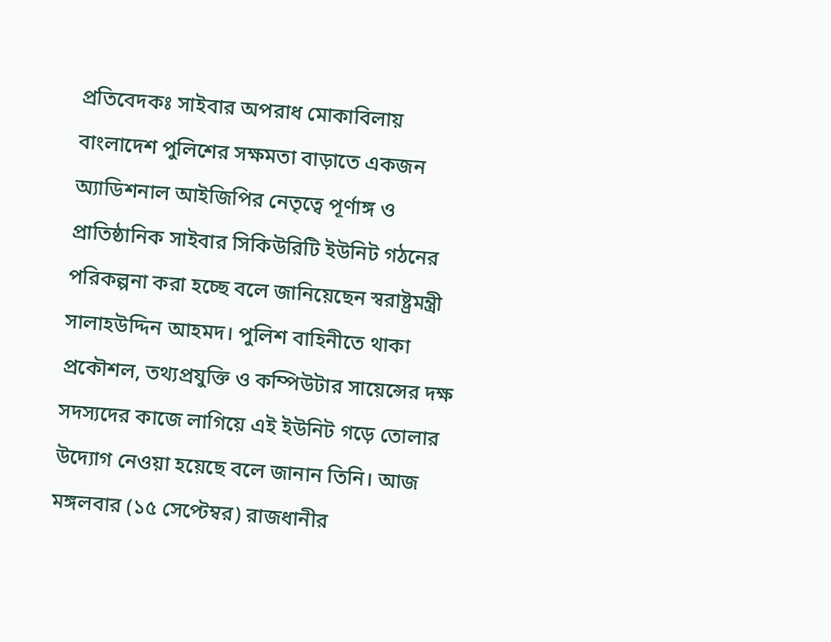প্রতিবেদকঃ সাইবার অপরাধ মোকাবিলায় বাংলাদেশ পুলিশের সক্ষমতা বাড়াতে একজন অ্যাডিশনাল আইজিপির নেতৃত্বে পূর্ণাঙ্গ ও প্রাতিষ্ঠানিক সাইবার সিকিউরিটি ইউনিট গঠনের পরিকল্পনা করা হচ্ছে বলে জানিয়েছেন স্বরাষ্ট্রমন্ত্রী সালাহউদ্দিন আহমদ। পুলিশ বাহিনীতে থাকা প্রকৌশল, তথ্যপ্রযুক্তি ও কম্পিউটার সায়েন্সের দক্ষ সদস্যদের কাজে লাগিয়ে এই ইউনিট গড়ে তোলার উদ্যোগ নেওয়া হয়েছে বলে জানান তিনি। আজ মঙ্গলবার (১৫ সেপ্টেম্বর) রাজধানীর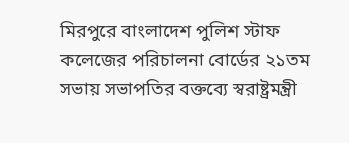মিরপুরে বাংলাদেশ পুলিশ স্টাফ কলেজের পরিচালনা বোর্ডের ২১তম সভায় সভাপতির বক্তব্যে স্বরাষ্ট্রমন্ত্রী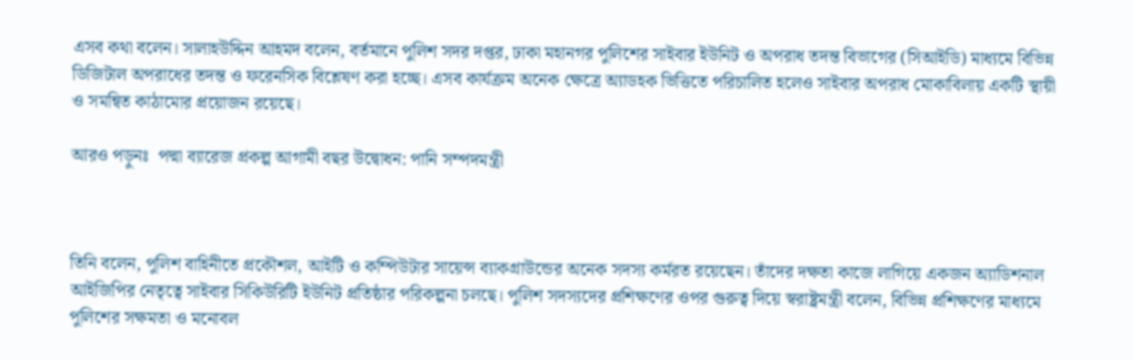এসব কথা বলেন। সালাহউদ্দিন আহমদ বলেন, বর্তমানে পুলিশ সদর দপ্তর, ঢাকা মহানগর পুলিশের সাইবার ইউনিট ও অপরাধ তদন্ত বিভাগের (সিআইডি) মাধ্যমে বিভিন্ন ডিজিটাল অপরাধের তদন্ত ও ফরেনসিক বিশ্লেষণ করা হচ্ছে। এসব কার্যক্রম অনেক ক্ষেত্রে অ্যাডহক ভিত্তিতে পরিচালিত হলেও সাইবার অপরাধ মোকাবিলায় একটি স্থায়ী ও সমন্বিত কাঠামোর প্রয়োজন রয়েছে।

আরও পড়ুনঃ  পদ্মা ব্যারেজ প্রকল্প আগামী বছর উদ্বোধন: পানি সম্পদমন্ত্রী



তিনি বলেন, পুলিশ বাহিনীতে প্রকৌশল, আইটি ও কম্পিউটার সায়েন্স ব্যাকগ্রাউন্ডের অনেক সদস্য কর্মরত রয়েছেন। তাঁদের দক্ষতা কাজে লাগিয়ে একজন অ্যাডিশনাল আইজিপির নেতৃত্বে সাইবার সিকিউরিটি ইউনিট প্রতিষ্ঠার পরিকল্পনা চলছে। পুলিশ সদস্যদের প্রশিক্ষণের ওপর গুরুত্ব দিয়ে স্বরাষ্ট্রমন্ত্রী বলেন, বিভিন্ন প্রশিক্ষণের মাধ্যমে পুলিশের সক্ষমতা ও মনোবল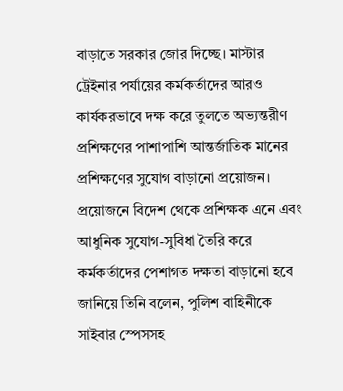বাড়াতে সরকার জোর দিচ্ছে। মাস্টার ট্রেইনার পর্যায়ের কর্মকর্তাদের আরও কার্যকরভাবে দক্ষ করে তুলতে অভ্যন্তরীণ প্রশিক্ষণের পাশাপাশি আন্তর্জাতিক মানের প্রশিক্ষণের সুযোগ বাড়ানো প্রয়োজন। প্রয়োজনে বিদেশ থেকে প্রশিক্ষক এনে এবং আধুনিক সুযোগ-সুবিধা তৈরি করে কর্মকর্তাদের পেশাগত দক্ষতা বাড়ানো হবে জানিয়ে তিনি বলেন, পুলিশ বাহিনীকে সাইবার স্পেসসহ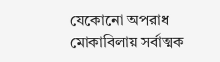যেকোনো অপরাধ মোকাবিলায় সর্বাত্মক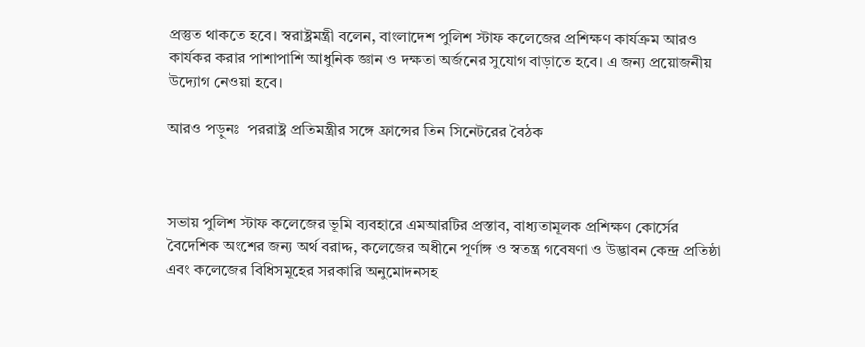প্রস্তুত থাকতে হবে। স্বরাষ্ট্রমন্ত্রী বলেন, বাংলাদেশ পুলিশ স্টাফ কলেজের প্রশিক্ষণ কার্যক্রম আরও কার্যকর করার পাশাপাশি আধুনিক জ্ঞান ও দক্ষতা অর্জনের সুযোগ বাড়াতে হবে। এ জন্য প্রয়োজনীয় উদ্যোগ নেওয়া হবে।

আরও পড়ুনঃ  পররাষ্ট্র প্রতিমন্ত্রীর সঙ্গে ফ্রান্সের তিন সিনেটরের বৈঠক



সভায় পুলিশ স্টাফ কলেজের ভূমি ব্যবহারে এমআরটির প্রস্তাব, বাধ্যতামূলক প্রশিক্ষণ কোর্সের বৈদেশিক অংশের জন্য অর্থ বরাদ্দ, কলেজের অধীনে পূর্ণাঙ্গ ও স্বতন্ত্র গবেষণা ও উদ্ভাবন কেন্দ্র প্রতিষ্ঠা এবং কলেজের বিধিসমূহের সরকারি অনুমোদনসহ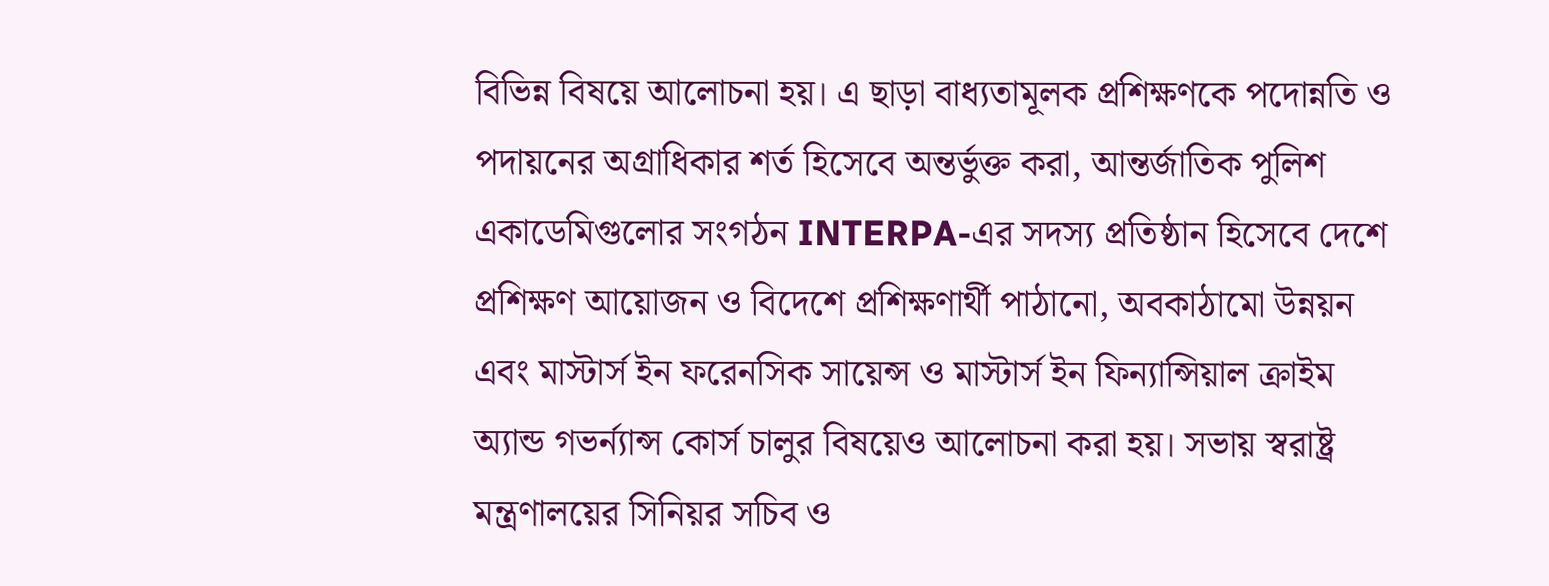বিভিন্ন বিষয়ে আলোচনা হয়। এ ছাড়া বাধ্যতামূলক প্রশিক্ষণকে পদোন্নতি ও পদায়নের অগ্রাধিকার শর্ত হিসেবে অন্তর্ভুক্ত করা, আন্তর্জাতিক পুলিশ একাডেমিগুলোর সংগঠন INTERPA-এর সদস্য প্রতিষ্ঠান হিসেবে দেশে প্রশিক্ষণ আয়োজন ও বিদেশে প্রশিক্ষণার্থী পাঠানো, অবকাঠামো উন্নয়ন এবং মাস্টার্স ইন ফরেনসিক সায়েন্স ও মাস্টার্স ইন ফিন্যান্সিয়াল ক্রাইম অ্যান্ড গভর্ন্যান্স কোর্স চালুর বিষয়েও আলোচনা করা হয়। সভায় স্বরাষ্ট্র মন্ত্রণালয়ের সিনিয়র সচিব ও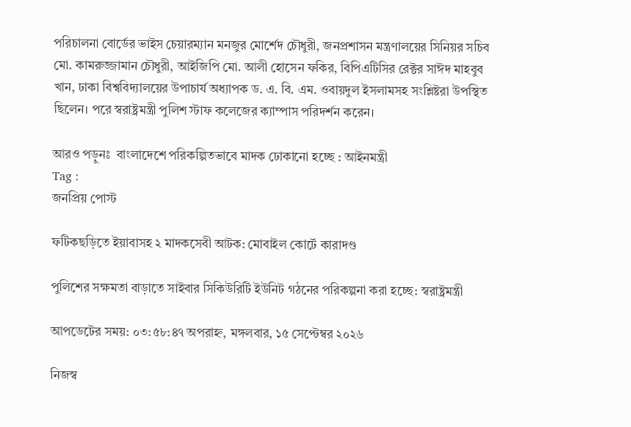পরিচালনা বোর্ডের ভাইস চেয়ারম্যান মনজুর মোর্শেদ চৌধুরী, জনপ্রশাসন মন্ত্রণালয়ের সিনিয়র সচিব মো. কামরুজ্জামান চৌধুরী, আইজিপি মো. আলী হোসেন ফকির, বিপিএটিসির রেক্টর সাঈদ মাহবুব খান, ঢাকা বিশ্ববিদ্যালয়ের উপাচার্য অধ্যাপক ড. এ. বি. এম. ওবায়দুল ইসলামসহ সংশ্লিষ্টরা উপস্থিত ছিলেন। পরে স্বরাষ্ট্রমন্ত্রী পুলিশ স্টাফ কলেজের ক্যাম্পাস পরিদর্শন করেন।

আরও পড়ুনঃ  বাংলাদেশে পরিকল্পিতভাবে মাদক ঢোকানো হচ্ছে : আইনমন্ত্রী
Tag :
জনপ্রিয় পোস্ট

ফটিকছড়িতে ইয়াবাসহ ২ মাদকসেবী আটক: মোবাইল কোর্টে কারাদণ্ড

পুলিশের সক্ষমতা বাড়াতে সাইবার সিকিউরিটি ইউনিট গঠনের পরিকল্পনা করা হচ্ছে: স্বরাষ্ট্রমন্ত্রী

আপডেটের সময়: ০৩:৫৮:৪৭ অপরাহ্ন, মঙ্গলবার, ১৫ সেপ্টেম্বর ২০২৬

নিজস্ব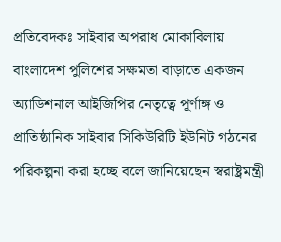প্রতিবেদকঃ সাইবার অপরাধ মোকাবিলায় বাংলাদেশ পুলিশের সক্ষমতা বাড়াতে একজন অ্যাডিশনাল আইজিপির নেতৃত্বে পূর্ণাঙ্গ ও প্রাতিষ্ঠানিক সাইবার সিকিউরিটি ইউনিট গঠনের পরিকল্পনা করা হচ্ছে বলে জানিয়েছেন স্বরাষ্ট্রমন্ত্রী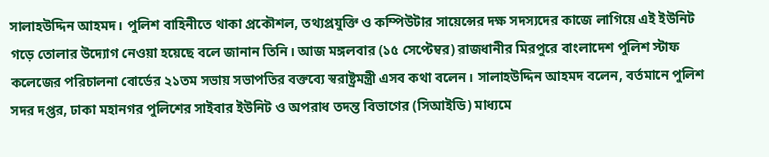সালাহউদ্দিন আহমদ। পুলিশ বাহিনীতে থাকা প্রকৌশল, তথ্যপ্রযুক্তি ও কম্পিউটার সায়েন্সের দক্ষ সদস্যদের কাজে লাগিয়ে এই ইউনিট গড়ে তোলার উদ্যোগ নেওয়া হয়েছে বলে জানান তিনি। আজ মঙ্গলবার (১৫ সেপ্টেম্বর) রাজধানীর মিরপুরে বাংলাদেশ পুলিশ স্টাফ কলেজের পরিচালনা বোর্ডের ২১তম সভায় সভাপতির বক্তব্যে স্বরাষ্ট্রমন্ত্রী এসব কথা বলেন। সালাহউদ্দিন আহমদ বলেন, বর্তমানে পুলিশ সদর দপ্তর, ঢাকা মহানগর পুলিশের সাইবার ইউনিট ও অপরাধ তদন্ত বিভাগের (সিআইডি) মাধ্যমে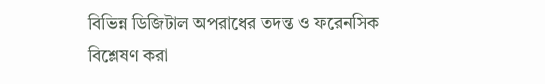বিভিন্ন ডিজিটাল অপরাধের তদন্ত ও ফরেনসিক বিশ্লেষণ করা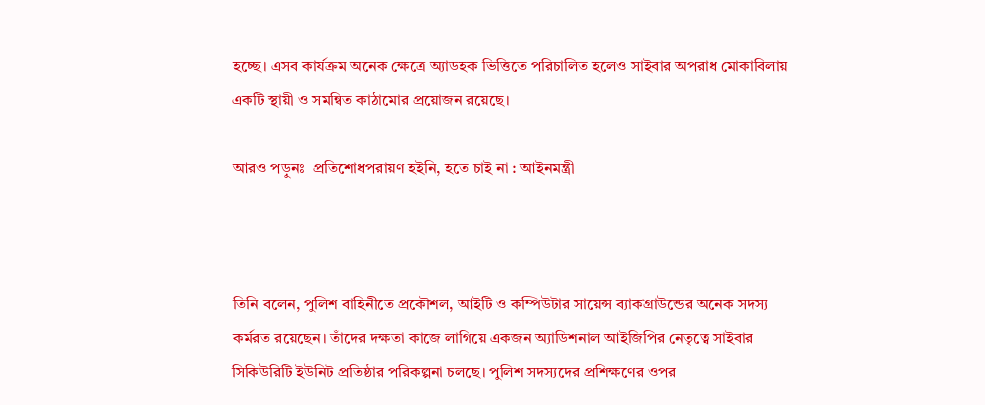হচ্ছে। এসব কার্যক্রম অনেক ক্ষেত্রে অ্যাডহক ভিত্তিতে পরিচালিত হলেও সাইবার অপরাধ মোকাবিলায় একটি স্থায়ী ও সমন্বিত কাঠামোর প্রয়োজন রয়েছে।

আরও পড়ুনঃ  প্রতিশোধপরায়ণ হইনি, হতে চাই না : আইনমন্ত্রী



তিনি বলেন, পুলিশ বাহিনীতে প্রকৌশল, আইটি ও কম্পিউটার সায়েন্স ব্যাকগ্রাউন্ডের অনেক সদস্য কর্মরত রয়েছেন। তাঁদের দক্ষতা কাজে লাগিয়ে একজন অ্যাডিশনাল আইজিপির নেতৃত্বে সাইবার সিকিউরিটি ইউনিট প্রতিষ্ঠার পরিকল্পনা চলছে। পুলিশ সদস্যদের প্রশিক্ষণের ওপর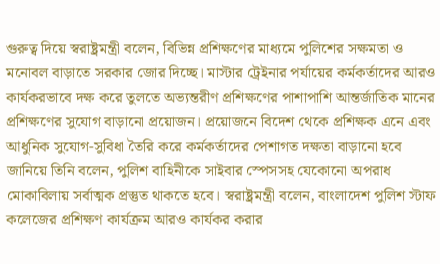গুরুত্ব দিয়ে স্বরাষ্ট্রমন্ত্রী বলেন, বিভিন্ন প্রশিক্ষণের মাধ্যমে পুলিশের সক্ষমতা ও মনোবল বাড়াতে সরকার জোর দিচ্ছে। মাস্টার ট্রেইনার পর্যায়ের কর্মকর্তাদের আরও কার্যকরভাবে দক্ষ করে তুলতে অভ্যন্তরীণ প্রশিক্ষণের পাশাপাশি আন্তর্জাতিক মানের প্রশিক্ষণের সুযোগ বাড়ানো প্রয়োজন। প্রয়োজনে বিদেশ থেকে প্রশিক্ষক এনে এবং আধুনিক সুযোগ-সুবিধা তৈরি করে কর্মকর্তাদের পেশাগত দক্ষতা বাড়ানো হবে জানিয়ে তিনি বলেন, পুলিশ বাহিনীকে সাইবার স্পেসসহ যেকোনো অপরাধ মোকাবিলায় সর্বাত্মক প্রস্তুত থাকতে হবে। স্বরাষ্ট্রমন্ত্রী বলেন, বাংলাদেশ পুলিশ স্টাফ কলেজের প্রশিক্ষণ কার্যক্রম আরও কার্যকর করার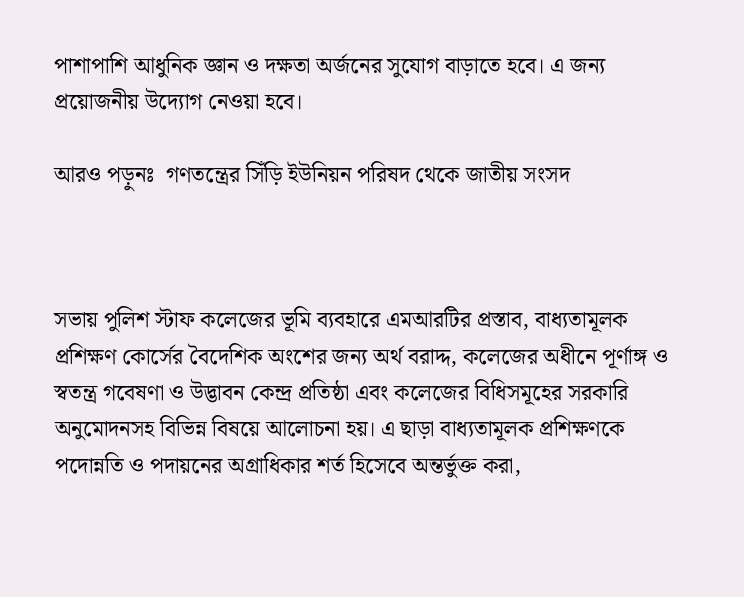পাশাপাশি আধুনিক জ্ঞান ও দক্ষতা অর্জনের সুযোগ বাড়াতে হবে। এ জন্য প্রয়োজনীয় উদ্যোগ নেওয়া হবে।

আরও পড়ুনঃ  গণতন্ত্রের সিঁড়ি ইউনিয়ন পরিষদ থেকে জাতীয় সংসদ



সভায় পুলিশ স্টাফ কলেজের ভূমি ব্যবহারে এমআরটির প্রস্তাব, বাধ্যতামূলক প্রশিক্ষণ কোর্সের বৈদেশিক অংশের জন্য অর্থ বরাদ্দ, কলেজের অধীনে পূর্ণাঙ্গ ও স্বতন্ত্র গবেষণা ও উদ্ভাবন কেন্দ্র প্রতিষ্ঠা এবং কলেজের বিধিসমূহের সরকারি অনুমোদনসহ বিভিন্ন বিষয়ে আলোচনা হয়। এ ছাড়া বাধ্যতামূলক প্রশিক্ষণকে পদোন্নতি ও পদায়নের অগ্রাধিকার শর্ত হিসেবে অন্তর্ভুক্ত করা,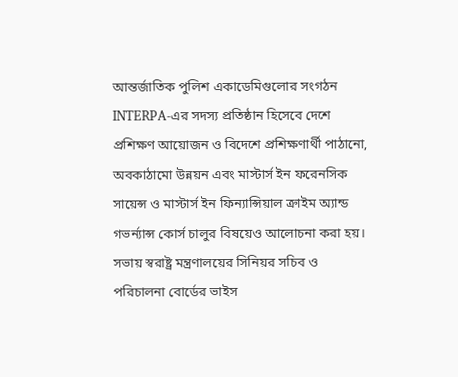আন্তর্জাতিক পুলিশ একাডেমিগুলোর সংগঠন INTERPA-এর সদস্য প্রতিষ্ঠান হিসেবে দেশে প্রশিক্ষণ আয়োজন ও বিদেশে প্রশিক্ষণার্থী পাঠানো, অবকাঠামো উন্নয়ন এবং মাস্টার্স ইন ফরেনসিক সায়েন্স ও মাস্টার্স ইন ফিন্যান্সিয়াল ক্রাইম অ্যান্ড গভর্ন্যান্স কোর্স চালুর বিষয়েও আলোচনা করা হয়। সভায় স্বরাষ্ট্র মন্ত্রণালয়ের সিনিয়র সচিব ও পরিচালনা বোর্ডের ভাইস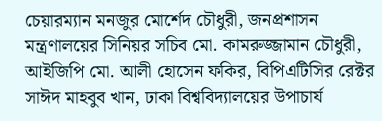চেয়ারম্যান মনজুর মোর্শেদ চৌধুরী, জনপ্রশাসন মন্ত্রণালয়ের সিনিয়র সচিব মো. কামরুজ্জামান চৌধুরী, আইজিপি মো. আলী হোসেন ফকির, বিপিএটিসির রেক্টর সাঈদ মাহবুব খান, ঢাকা বিশ্ববিদ্যালয়ের উপাচার্য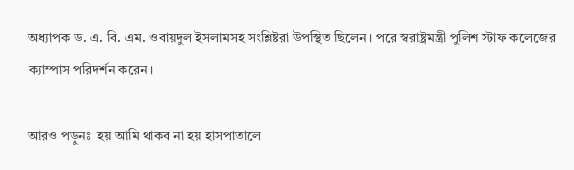অধ্যাপক ড. এ. বি. এম. ওবায়দুল ইসলামসহ সংশ্লিষ্টরা উপস্থিত ছিলেন। পরে স্বরাষ্ট্রমন্ত্রী পুলিশ স্টাফ কলেজের ক্যাম্পাস পরিদর্শন করেন।

আরও পড়ুনঃ  হয় আমি থাকব না হয় হাসপাতালে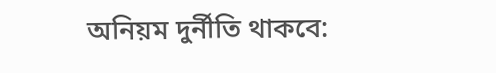অনিয়ম দুর্নীতি থাকবে: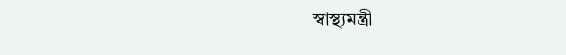স্বাস্থ্যমন্ত্রী